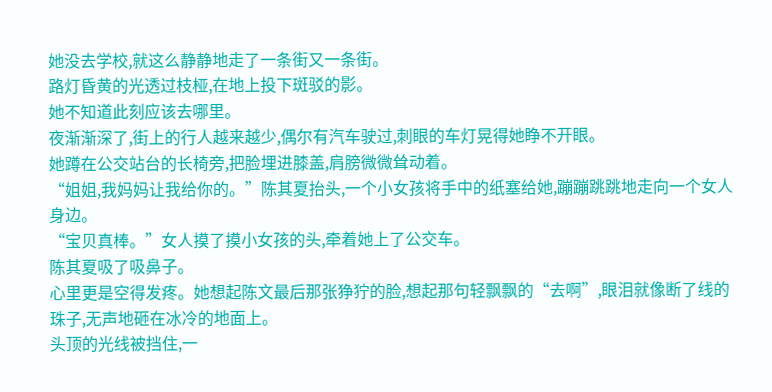她没去学校,就这么静静地走了一条街又一条街。
路灯昏黄的光透过枝桠,在地上投下斑驳的影。
她不知道此刻应该去哪里。
夜渐渐深了,街上的行人越来越少,偶尔有汽车驶过,刺眼的车灯晃得她睁不开眼。
她蹲在公交站台的长椅旁,把脸埋进膝盖,肩膀微微耸动着。
“姐姐,我妈妈让我给你的。”陈其夏抬头,一个小女孩将手中的纸塞给她,蹦蹦跳跳地走向一个女人身边。
“宝贝真棒。”女人摸了摸小女孩的头,牵着她上了公交车。
陈其夏吸了吸鼻子。
心里更是空得发疼。她想起陈文最后那张狰狞的脸,想起那句轻飘飘的“去啊”,眼泪就像断了线的珠子,无声地砸在冰冷的地面上。
头顶的光线被挡住,一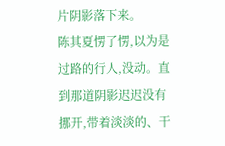片阴影落下来。
陈其夏愣了愣,以为是过路的行人,没动。直到那道阴影迟迟没有挪开,带着淡淡的、干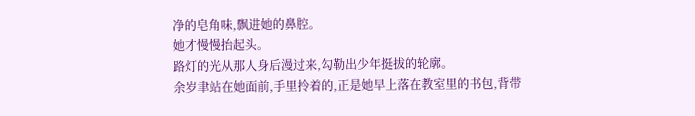净的皂角味,飘进她的鼻腔。
她才慢慢抬起头。
路灯的光从那人身后漫过来,勾勒出少年挺拔的轮廓。
余岁聿站在她面前,手里拎着的,正是她早上落在教室里的书包,背带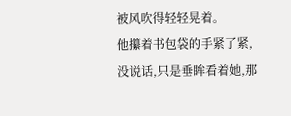被风吹得轻轻晃着。
他攥着书包袋的手紧了紧,没说话,只是垂眸看着她,那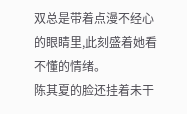双总是带着点漫不经心的眼睛里,此刻盛着她看不懂的情绪。
陈其夏的脸还挂着未干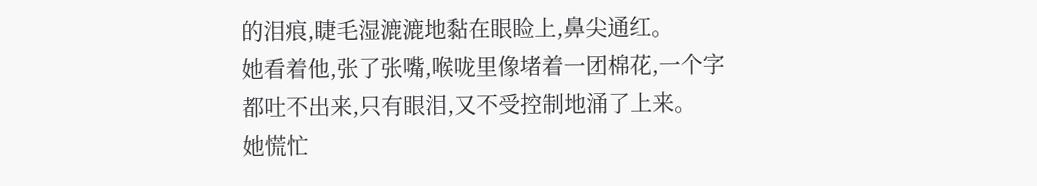的泪痕,睫毛湿漉漉地黏在眼睑上,鼻尖通红。
她看着他,张了张嘴,喉咙里像堵着一团棉花,一个字都吐不出来,只有眼泪,又不受控制地涌了上来。
她慌忙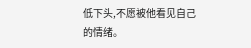低下头,不愿被他看见自己的情绪。